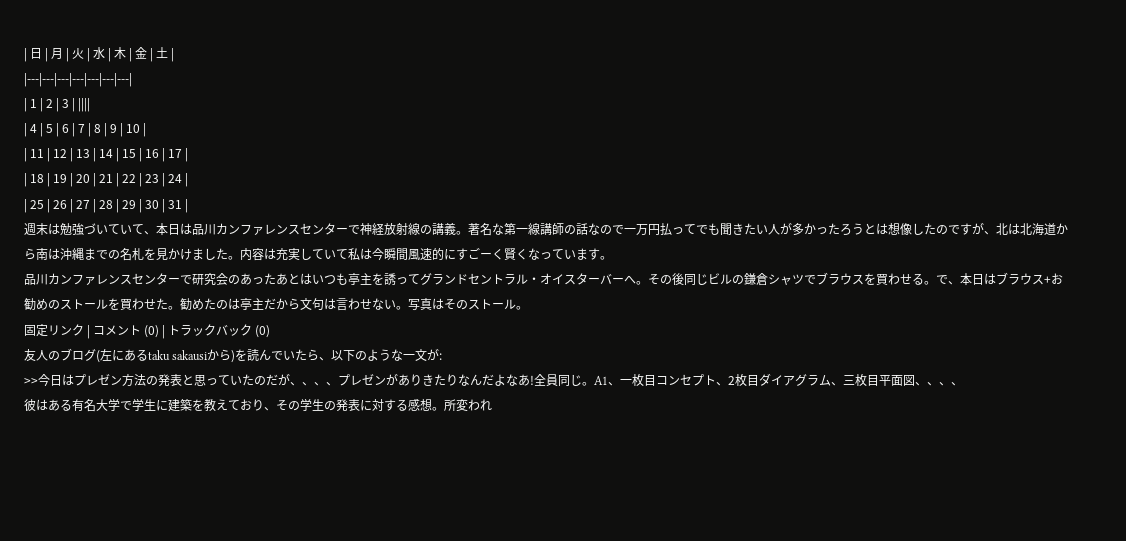| 日 | 月 | 火 | 水 | 木 | 金 | 土 |
|---|---|---|---|---|---|---|
| 1 | 2 | 3 | ||||
| 4 | 5 | 6 | 7 | 8 | 9 | 10 |
| 11 | 12 | 13 | 14 | 15 | 16 | 17 |
| 18 | 19 | 20 | 21 | 22 | 23 | 24 |
| 25 | 26 | 27 | 28 | 29 | 30 | 31 |
週末は勉強づいていて、本日は品川カンファレンスセンターで神経放射線の講義。著名な第一線講師の話なので一万円払ってでも聞きたい人が多かったろうとは想像したのですが、北は北海道から南は沖縄までの名札を見かけました。内容は充実していて私は今瞬間風速的にすごーく賢くなっています。
品川カンファレンスセンターで研究会のあったあとはいつも亭主を誘ってグランドセントラル・オイスターバーへ。その後同じビルの鎌倉シャツでブラウスを買わせる。で、本日はブラウス+お勧めのストールを買わせた。勧めたのは亭主だから文句は言わせない。写真はそのストール。
固定リンク | コメント (0) | トラックバック (0)
友人のブログ(左にあるtaku sakausiから)を読んでいたら、以下のような一文が:
>>今日はプレゼン方法の発表と思っていたのだが、、、、プレゼンがありきたりなんだよなあ!全員同じ。A1、一枚目コンセプト、2枚目ダイアグラム、三枚目平面図、、、、
彼はある有名大学で学生に建築を教えており、その学生の発表に対する感想。所変われ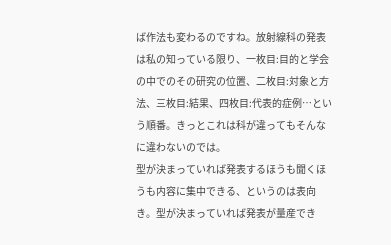ば作法も変わるのですね。放射線科の発表は私の知っている限り、一枚目:目的と学会の中でのその研究の位置、二枚目:対象と方法、三枚目:結果、四枚目:代表的症例…という順番。きっとこれは科が違ってもそんなに違わないのでは。
型が決まっていれば発表するほうも聞くほうも内容に集中できる、というのは表向き。型が決まっていれば発表が量産でき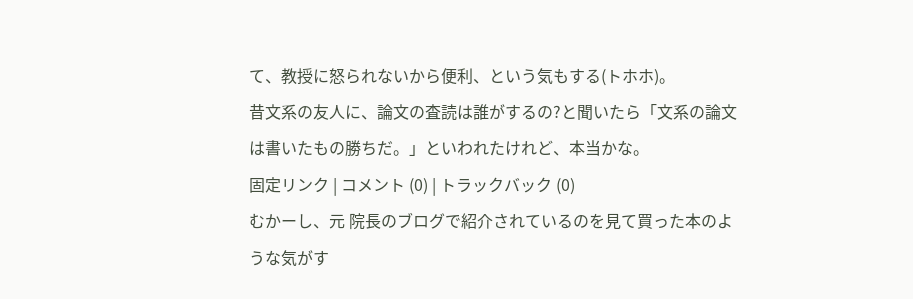て、教授に怒られないから便利、という気もする(トホホ)。
昔文系の友人に、論文の査読は誰がするの?と聞いたら「文系の論文は書いたもの勝ちだ。」といわれたけれど、本当かな。
固定リンク | コメント (0) | トラックバック (0)
むかーし、元 院長のブログで紹介されているのを見て買った本のような気がす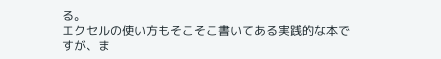る。
エクセルの使い方もそこそこ書いてある実践的な本ですが、ま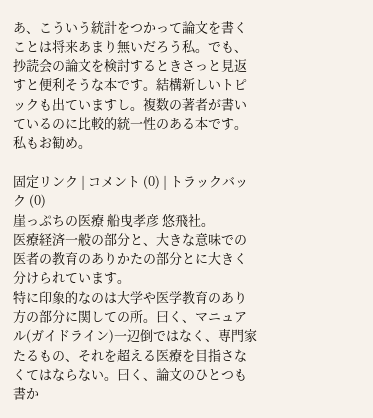あ、こういう統計をつかって論文を書くことは将来あまり無いだろう私。でも、抄読会の論文を検討するときさっと見返すと便利そうな本です。結構新しいトピックも出ていますし。複数の著者が書いているのに比較的統一性のある本です。
私もお勧め。

固定リンク | コメント (0) | トラックバック (0)
崖っぷちの医療 船曳孝彦 悠飛社。
医療経済一般の部分と、大きな意味での医者の教育のありかたの部分とに大きく分けられています。
特に印象的なのは大学や医学教育のあり方の部分に関しての所。曰く、マニュアル(ガイドライン)一辺倒ではなく、専門家たるもの、それを超える医療を目指さなくてはならない。曰く、論文のひとつも書か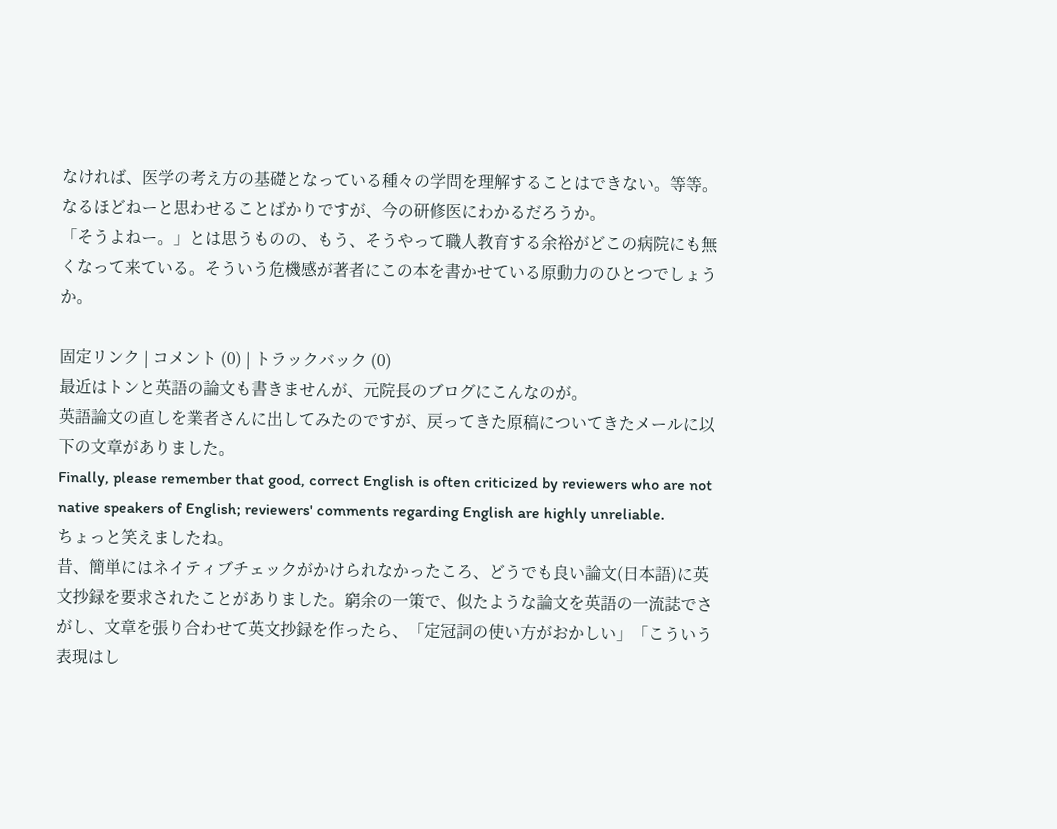なければ、医学の考え方の基礎となっている種々の学問を理解することはできない。等等。なるほどねーと思わせることばかりですが、今の研修医にわかるだろうか。
「そうよねー。」とは思うものの、もう、そうやって職人教育する余裕がどこの病院にも無くなって来ている。そういう危機感が著者にこの本を書かせている原動力のひとつでしょうか。

固定リンク | コメント (0) | トラックバック (0)
最近はトンと英語の論文も書きませんが、元院長のブログにこんなのが。
英語論文の直しを業者さんに出してみたのですが、戻ってきた原稿についてきたメールに以下の文章がありました。
Finally, please remember that good, correct English is often criticized by reviewers who are not native speakers of English; reviewers' comments regarding English are highly unreliable.
ちょっと笑えましたね。
昔、簡単にはネイティブチェックがかけられなかったころ、どうでも良い論文(日本語)に英文抄録を要求されたことがありました。窮余の一策で、似たような論文を英語の一流誌でさがし、文章を張り合わせて英文抄録を作ったら、「定冠詞の使い方がおかしい」「こういう表現はし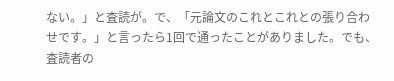ない。」と査読が。で、「元論文のこれとこれとの張り合わせです。」と言ったら1回で通ったことがありました。でも、査読者の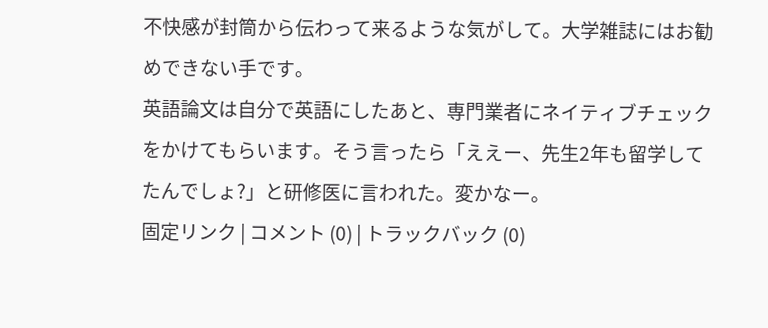不快感が封筒から伝わって来るような気がして。大学雑誌にはお勧めできない手です。
英語論文は自分で英語にしたあと、専門業者にネイティブチェックをかけてもらいます。そう言ったら「ええー、先生2年も留学してたんでしょ?」と研修医に言われた。変かなー。
固定リンク | コメント (0) | トラックバック (0)